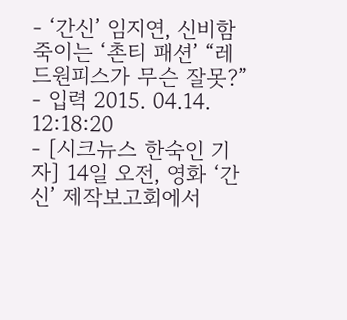- ‘간신’ 임지연, 신비함 죽이는 ‘촌티 패션’ “레드원피스가 무슨 잘못?”
- 입력 2015. 04.14. 12:18:20
- [시크뉴스 한숙인 기자] 14일 오전, 영화 ‘간신’ 제작보고회에서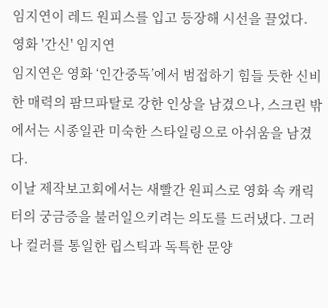임지연이 레드 원피스를 입고 등장해 시선을 끌었다.
영화 '간신' 임지연
임지연은 영화 ‘인간중독’에서 범접하기 힘들 듯한 신비한 매력의 팜므파탈로 강한 인상을 남겼으나, 스크린 밖에서는 시종일관 미숙한 스타일링으로 아쉬움을 남겼다.
이날 제작보고회에서는 새빨간 원피스로 영화 속 캐릭터의 궁금증을 불러일으키려는 의도를 드러냈다. 그러나 컬러를 통일한 립스틱과 독특한 문양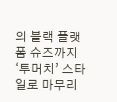의 블랙 플랫폼 슈즈까지 ‘투머치’ 스타일로 마무리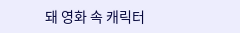돼 영화 속 캐릭터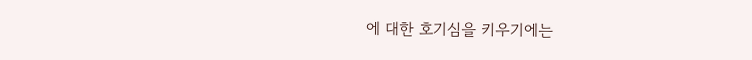에 대한 호기심을 키우기에는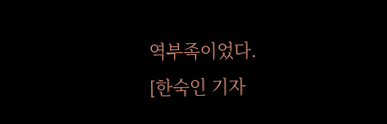역부족이었다.
[한숙인 기자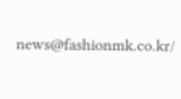news@fashionmk.co.kr/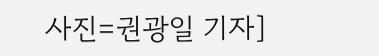사진=권광일 기자]